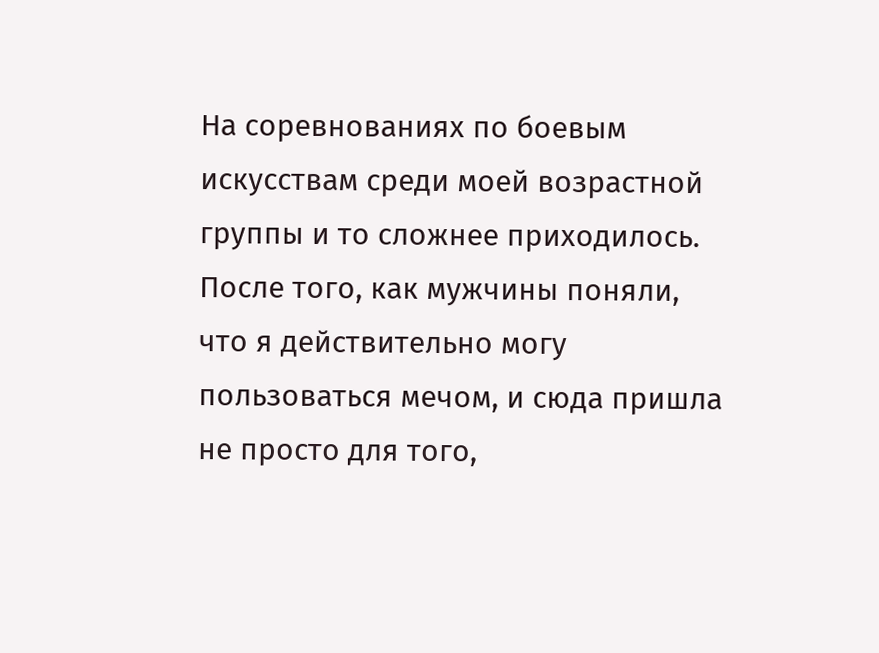На соревнованиях по боевым искусствам среди моей возрастной группы и то сложнее приходилось. После того, как мужчины поняли, что я действительно могу пользоваться мечом, и сюда пришла не просто для того,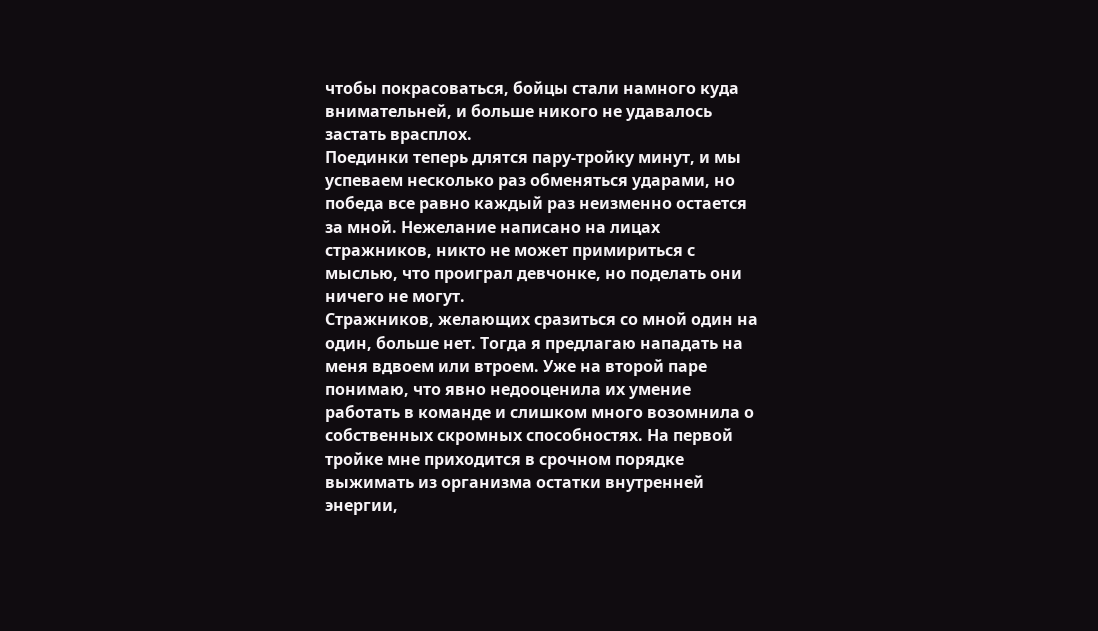чтобы покрасоваться, бойцы стали намного куда внимательней, и больше никого не удавалось застать врасплох.
Поединки теперь длятся пару-тройку минут, и мы успеваем несколько раз обменяться ударами, но победа все равно каждый раз неизменно остается за мной. Нежелание написано на лицах стражников, никто не может примириться с мыслью, что проиграл девчонке, но поделать они ничего не могут.
Стражников, желающих сразиться со мной один на один, больше нет. Тогда я предлагаю нападать на меня вдвоем или втроем. Уже на второй паре понимаю, что явно недооценила их умение работать в команде и слишком много возомнила о собственных скромных способностях. На первой тройке мне приходится в срочном порядке выжимать из организма остатки внутренней энергии,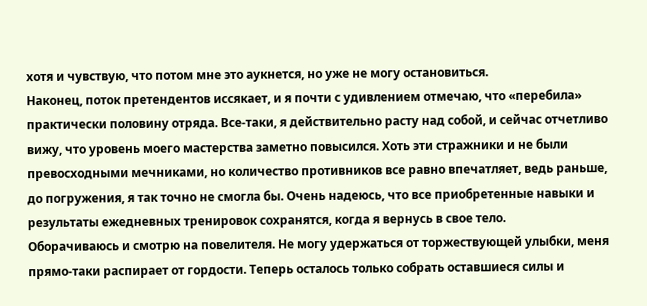хотя и чувствую, что потом мне это аукнется, но уже не могу остановиться.
Наконец, поток претендентов иссякает, и я почти с удивлением отмечаю, что «перебила» практически половину отряда. Все-таки, я действительно расту над собой, и сейчас отчетливо вижу, что уровень моего мастерства заметно повысился. Хоть эти стражники и не были превосходными мечниками, но количество противников все равно впечатляет, ведь раньше, до погружения, я так точно не смогла бы. Очень надеюсь, что все приобретенные навыки и результаты ежедневных тренировок сохранятся, когда я вернусь в свое тело.
Оборачиваюсь и смотрю на повелителя. Не могу удержаться от торжествующей улыбки, меня прямо-таки распирает от гордости. Теперь осталось только собрать оставшиеся силы и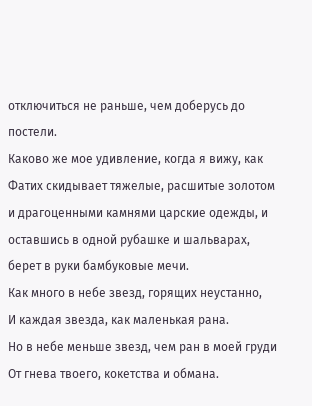отключиться не раньше, чем доберусь до постели.
Каково же мое удивление, когда я вижу, как Фатих скидывает тяжелые, расшитые золотом и драгоценными камнями царские одежды, и оставшись в одной рубашке и шальварах, берет в руки бамбуковые мечи.
Как много в небе звезд, горящих неустанно,
И каждая звезда, как маленькая рана.
Но в небе меньше звезд, чем ран в моей груди
От гнева твоего, кокетства и обмана.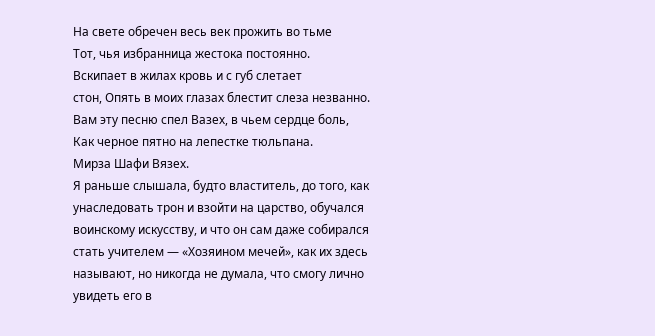На свете обречен весь век прожить во тьме
Тот, чья избранница жестока постоянно.
Вскипает в жилах кровь и с губ слетает
стон, Опять в моих глазах блестит слеза незванно.
Вам эту песню спел Вазех, в чьем сердце боль,
Как черное пятно на лепестке тюльпана.
Мирза Шафи Вязех.
Я раньше слышала, будто властитель, до того, как унаследовать трон и взойти на царство, обучался воинскому искусству, и что он сам даже собирался стать учителем — «Хозяином мечей», как их здесь называют, но никогда не думала, что смогу лично увидеть его в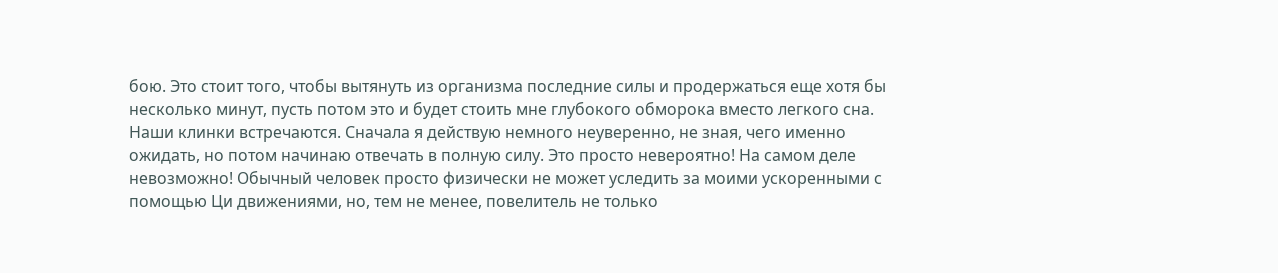бою. Это стоит того, чтобы вытянуть из организма последние силы и продержаться еще хотя бы несколько минут, пусть потом это и будет стоить мне глубокого обморока вместо легкого сна.
Наши клинки встречаются. Сначала я действую немного неуверенно, не зная, чего именно ожидать, но потом начинаю отвечать в полную силу. Это просто невероятно! На самом деле невозможно! Обычный человек просто физически не может уследить за моими ускоренными с помощью Ци движениями, но, тем не менее, повелитель не только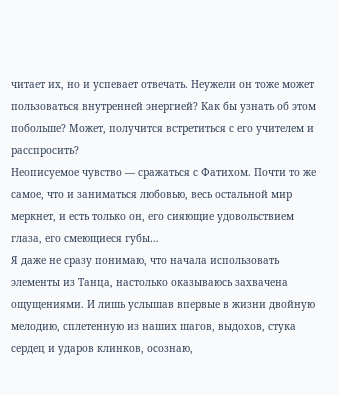читает их, но и успевает отвечать. Неужели он тоже может пользоваться внутренней энергией? Как бы узнать об этом побольше? Может, получится встретиться с его учителем и расспросить?
Неописуемое чувство — сражаться с Фатихом. Почти то же самое, что и заниматься любовью, весь остальной мир меркнет, и есть только он, его сияющие удовольствием глаза, его смеющиеся губы…
Я даже не сразу понимаю, что начала использовать элементы из Танца, настолько оказываюсь захвачена ощущениями. И лишь услышав впервые в жизни двойную мелодию, сплетенную из наших шагов, выдохов, стука сердец и ударов клинков, осознаю,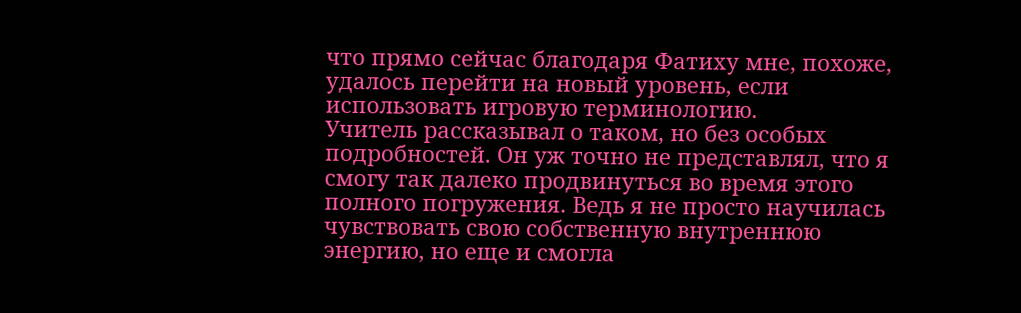что прямо сейчас благодаря Фатиху мне, похоже, удалось перейти на новый уровень, если использовать игровую терминологию.
Учитель рассказывал о таком, но без особых подробностей. Он уж точно не представлял, что я смогу так далеко продвинуться во время этого полного погружения. Ведь я не просто научилась чувствовать свою собственную внутреннюю энергию, но еще и смогла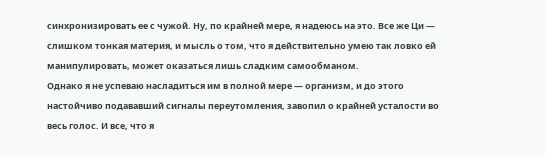синхронизировать ее с чужой. Ну, по крайней мере, я надеюсь на это. Все же Ци — слишком тонкая материя, и мысль о том, что я действительно умею так ловко ей манипулировать, может оказаться лишь сладким самообманом.
Однако я не успеваю насладиться им в полной мере — организм, и до этого настойчиво подававший сигналы переутомления, завопил о крайней усталости во весь голос. И все, что я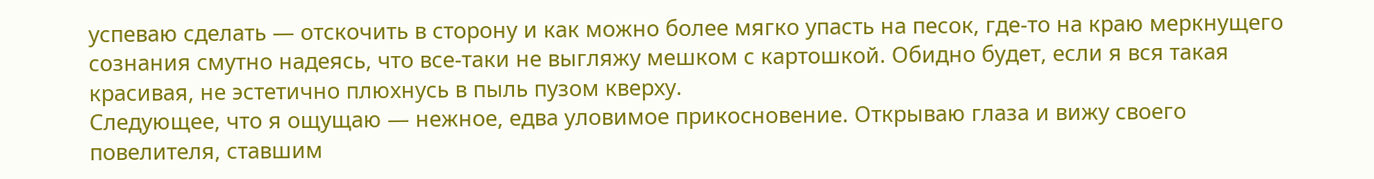успеваю сделать — отскочить в сторону и как можно более мягко упасть на песок, где-то на краю меркнущего сознания смутно надеясь, что все-таки не выгляжу мешком с картошкой. Обидно будет, если я вся такая красивая, не эстетично плюхнусь в пыль пузом кверху.
Следующее, что я ощущаю — нежное, едва уловимое прикосновение. Открываю глаза и вижу своего повелителя, ставшим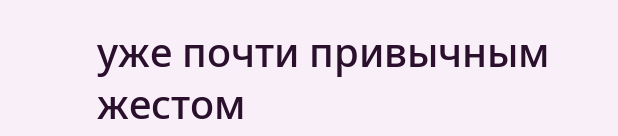уже почти привычным жестом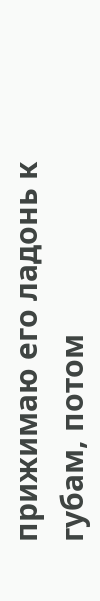прижимаю его ладонь к губам, потом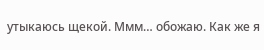утыкаюсь щекой. Ммм… обожаю. Как же я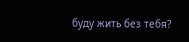буду жить без тебя?